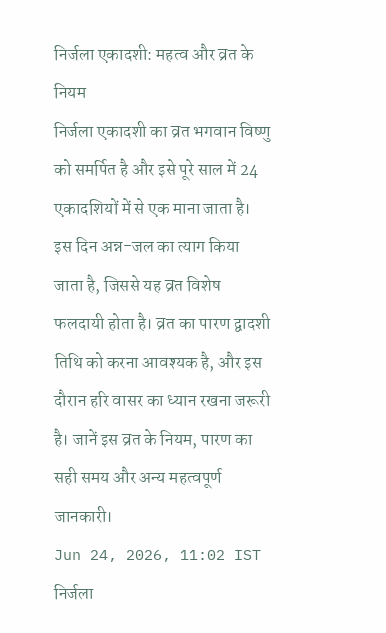निर्जला एकादशी: महत्व और व्रत के नियम
निर्जला एकादशी का व्रत भगवान विष्णु को समर्पित है और इसे पूरे साल में 24 एकादशियों में से एक माना जाता है। इस दिन अन्न-जल का त्याग किया जाता है, जिससे यह व्रत विशेष फलदायी होता है। व्रत का पारण द्वादशी तिथि को करना आवश्यक है, और इस दौरान हरि वासर का ध्यान रखना जरूरी है। जानें इस व्रत के नियम, पारण का सही समय और अन्य महत्वपूर्ण जानकारी।
Jun 24, 2026, 11:02 IST
निर्जला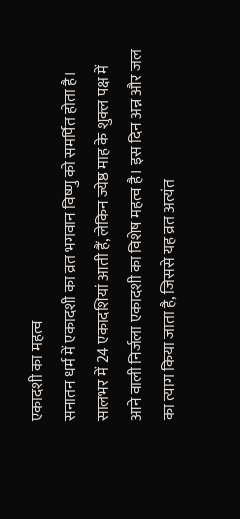एकादशी का महत्व
सनातन धर्म में एकादशी का व्रत भगवान विष्णु को समर्पित होता है। सालभर में 24 एकादशियां आती हैं, लेकिन ज्येष्ठ माह के शुक्ल पक्ष में आने वाली निर्जला एकादशी का विशेष महत्व है। इस दिन अन्न और जल का त्याग किया जाता है, जिससे यह व्रत अत्यंत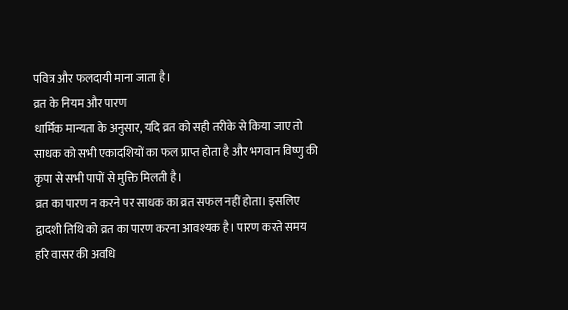पवित्र और फलदायी माना जाता है।
व्रत के नियम और पारण
धार्मिक मान्यता के अनुसार, यदि व्रत को सही तरीके से किया जाए तो साधक को सभी एकादशियों का फल प्राप्त होता है और भगवान विष्णु की कृपा से सभी पापों से मुक्ति मिलती है।
व्रत का पारण न करने पर साधक का व्रत सफल नहीं होता। इसलिए द्वादशी तिथि को व्रत का पारण करना आवश्यक है। पारण करते समय हरि वासर की अवधि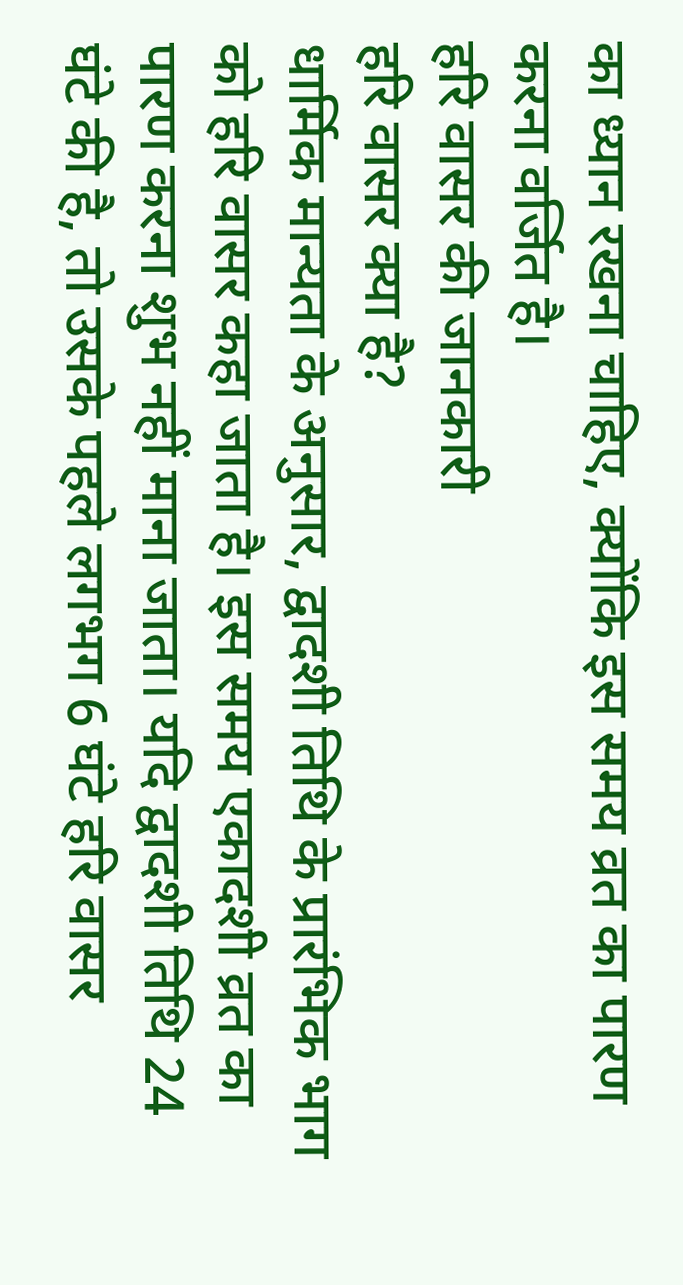का ध्यान रखना चाहिए, क्योंकि इस समय व्रत का पारण करना वर्जित है।
हरि वासर की जानकारी
हरि वासर क्या है?
धार्मिक मान्यता के अनुसार, द्वादशी तिथि के प्रारंभिक भाग को हरि वासर कहा जाता है। इस समय एकादशी व्रत का पारण करना शुभ नहीं माना जाता। यदि द्वादशी तिथि 24 घंटे की है, तो उसके पहले लगभग 6 घंटे हरि वासर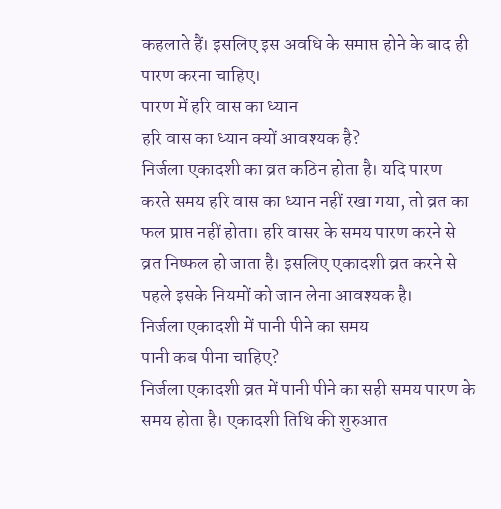कहलाते हैं। इसलिए इस अवधि के समाप्त होने के बाद ही पारण करना चाहिए।
पारण में हरि वास का ध्यान
हरि वास का ध्यान क्यों आवश्यक है?
निर्जला एकादशी का व्रत कठिन होता है। यदि पारण करते समय हरि वास का ध्यान नहीं रखा गया, तो व्रत का फल प्राप्त नहीं होता। हरि वासर के समय पारण करने से व्रत निष्फल हो जाता है। इसलिए एकादशी व्रत करने से पहले इसके नियमों को जान लेना आवश्यक है।
निर्जला एकादशी में पानी पीने का समय
पानी कब पीना चाहिए?
निर्जला एकादशी व्रत में पानी पीने का सही समय पारण के समय होता है। एकादशी तिथि की शुरुआत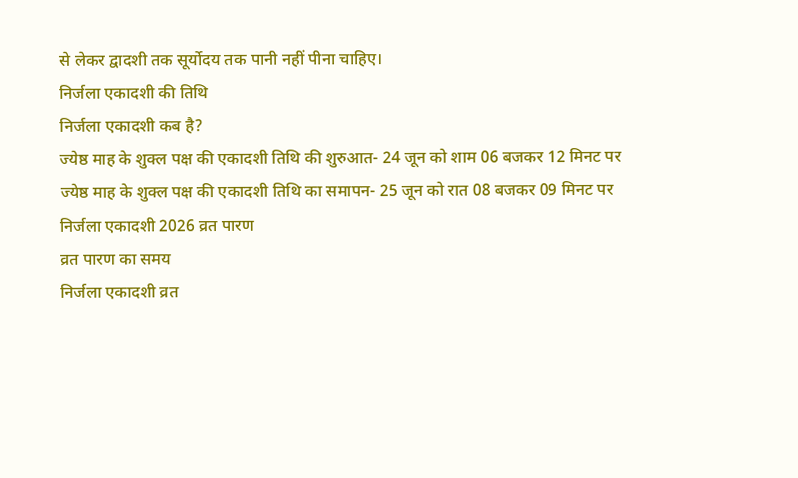से लेकर द्वादशी तक सूर्योदय तक पानी नहीं पीना चाहिए।
निर्जला एकादशी की तिथि
निर्जला एकादशी कब है?
ज्येष्ठ माह के शुक्ल पक्ष की एकादशी तिथि की शुरुआत- 24 जून को शाम 06 बजकर 12 मिनट पर
ज्येष्ठ माह के शुक्ल पक्ष की एकादशी तिथि का समापन- 25 जून को रात 08 बजकर 09 मिनट पर
निर्जला एकादशी 2026 व्रत पारण
व्रत पारण का समय
निर्जला एकादशी व्रत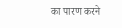का पारण करने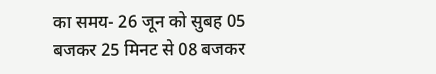का समय- 26 जून को सुबह 05 बजकर 25 मिनट से 08 बजकर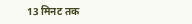13 मिनट तक